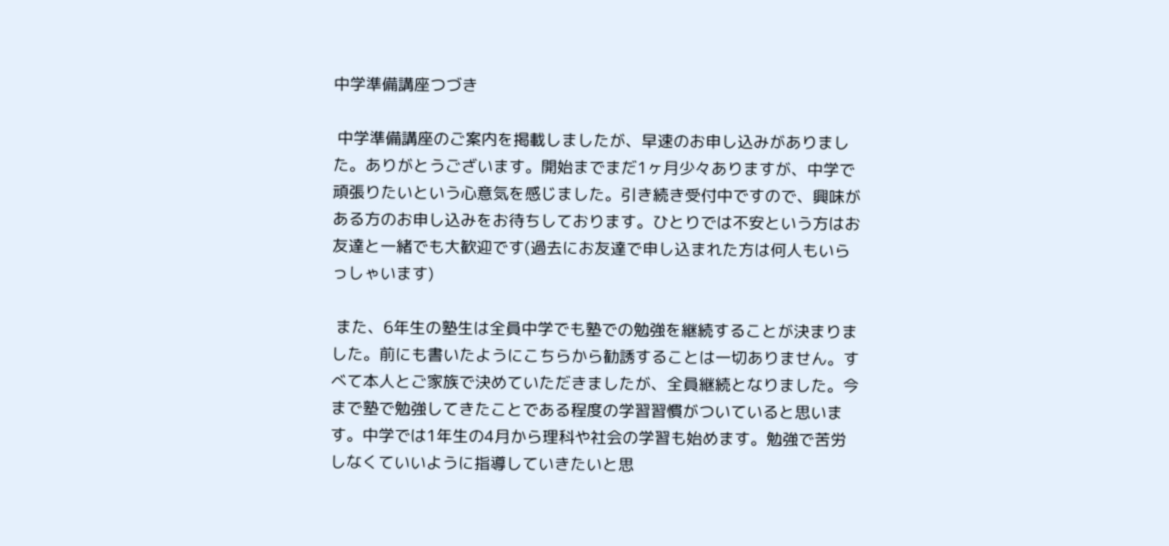中学準備講座つづき

 中学準備講座のご案内を掲載しましたが、早速のお申し込みがありました。ありがとうございます。開始までまだ1ヶ月少々ありますが、中学で頑張りたいという心意気を感じました。引き続き受付中ですので、興味がある方のお申し込みをお待ちしております。ひとりでは不安という方はお友達と一緒でも大歓迎です(過去にお友達で申し込まれた方は何人もいらっしゃいます)

 また、6年生の塾生は全員中学でも塾での勉強を継続することが決まりました。前にも書いたようにこちらから勧誘することは一切ありません。すべて本人とご家族で決めていただきましたが、全員継続となりました。今まで塾で勉強してきたことである程度の学習習慣がついていると思います。中学では1年生の4月から理科や社会の学習も始めます。勉強で苦労しなくていいように指導していきたいと思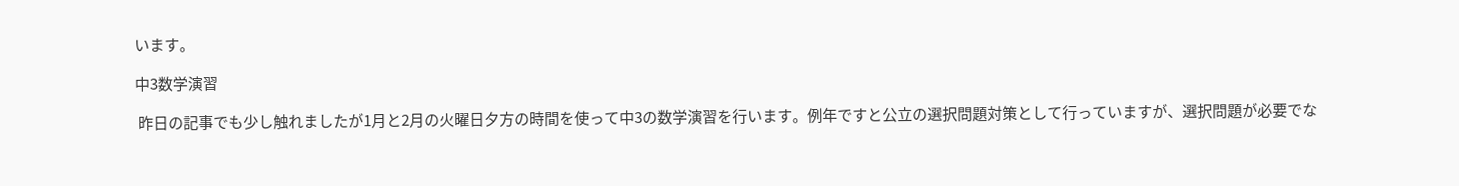います。

中3数学演習

 昨日の記事でも少し触れましたが1月と2月の火曜日夕方の時間を使って中3の数学演習を行います。例年ですと公立の選択問題対策として行っていますが、選択問題が必要でな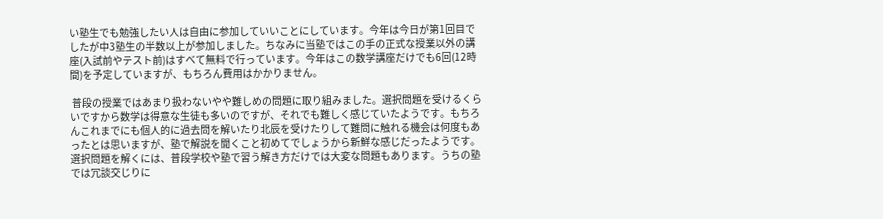い塾生でも勉強したい人は自由に参加していいことにしています。今年は今日が第1回目でしたが中3塾生の半数以上が参加しました。ちなみに当塾ではこの手の正式な授業以外の講座(入試前やテスト前)はすべて無料で行っています。今年はこの数学講座だけでも6回(12時間)を予定していますが、もちろん費用はかかりません。

 普段の授業ではあまり扱わないやや難しめの問題に取り組みました。選択問題を受けるくらいですから数学は得意な生徒も多いのですが、それでも難しく感じていたようです。もちろんこれまでにも個人的に過去問を解いたり北辰を受けたりして難問に触れる機会は何度もあったとは思いますが、塾で解説を聞くこと初めてでしょうから新鮮な感じだったようです。選択問題を解くには、普段学校や塾で習う解き方だけでは大変な問題もあります。うちの塾では冗談交じりに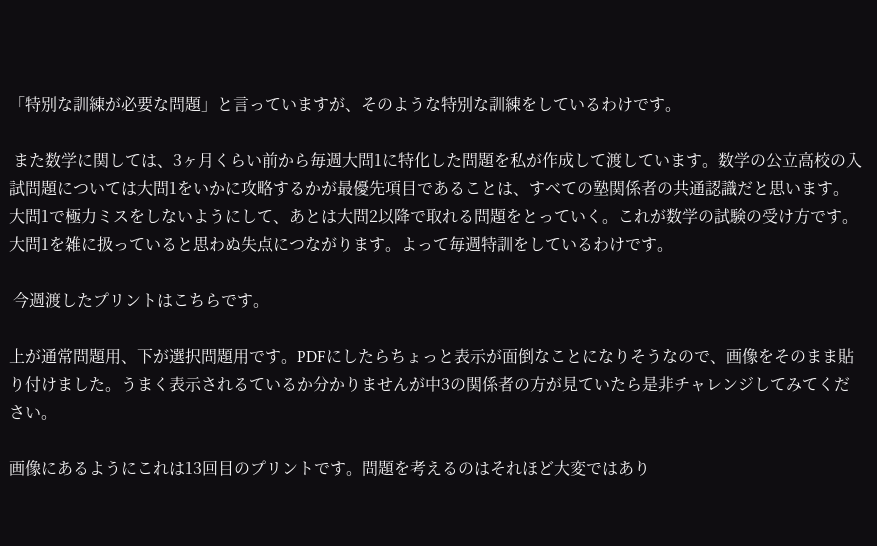「特別な訓練が必要な問題」と言っていますが、そのような特別な訓練をしているわけです。

 また数学に関しては、3ヶ月くらい前から毎週大問1に特化した問題を私が作成して渡しています。数学の公立高校の入試問題については大問1をいかに攻略するかが最優先項目であることは、すべての塾関係者の共通認識だと思います。大問1で極力ミスをしないようにして、あとは大問2以降で取れる問題をとっていく。これが数学の試験の受け方です。大問1を雑に扱っていると思わぬ失点につながります。よって毎週特訓をしているわけです。

 今週渡したプリントはこちらです。

上が通常問題用、下が選択問題用です。PDFにしたらちょっと表示が面倒なことになりそうなので、画像をそのまま貼り付けました。うまく表示されるているか分かりませんが中3の関係者の方が見ていたら是非チャレンジしてみてください。

画像にあるようにこれは13回目のプリントです。問題を考えるのはそれほど大変ではあり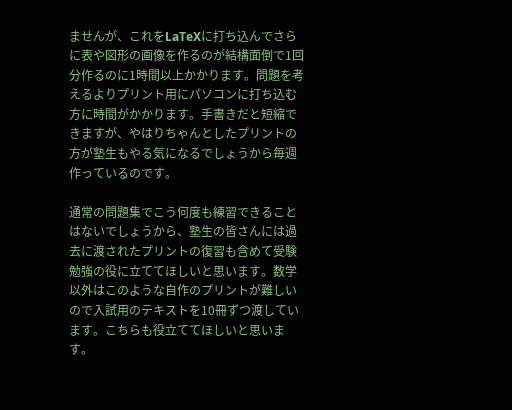ませんが、これをLaTeXに打ち込んでさらに表や図形の画像を作るのが結構面倒で1回分作るのに1時間以上かかります。問題を考えるよりプリント用にパソコンに打ち込む方に時間がかかります。手書きだと短縮できますが、やはりちゃんとしたプリントの方が塾生もやる気になるでしょうから毎週作っているのです。

通常の問題集でこう何度も練習できることはないでしょうから、塾生の皆さんには過去に渡されたプリントの復習も含めて受験勉強の役に立ててほしいと思います。数学以外はこのような自作のプリントが難しいので入試用のテキストを10冊ずつ渡しています。こちらも役立ててほしいと思います。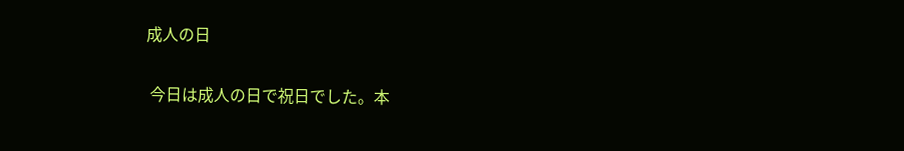成人の日

 今日は成人の日で祝日でした。本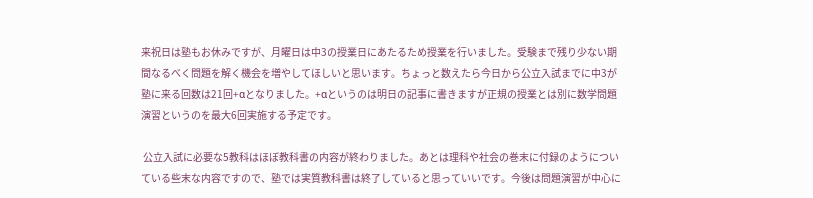来祝日は塾もお休みですが、月曜日は中3の授業日にあたるため授業を行いました。受験まで残り少ない期間なるべく問題を解く機会を増やしてほしいと思います。ちょっと数えたら今日から公立入試までに中3が塾に来る回数は21回+αとなりました。+αというのは明日の記事に書きますが正規の授業とは別に数学問題演習というのを最大6回実施する予定です。

 公立入試に必要な5教科はほぼ教科書の内容が終わりました。あとは理科や社会の巻末に付録のようについている些末な内容ですので、塾では実質教科書は終了していると思っていいです。今後は問題演習が中心に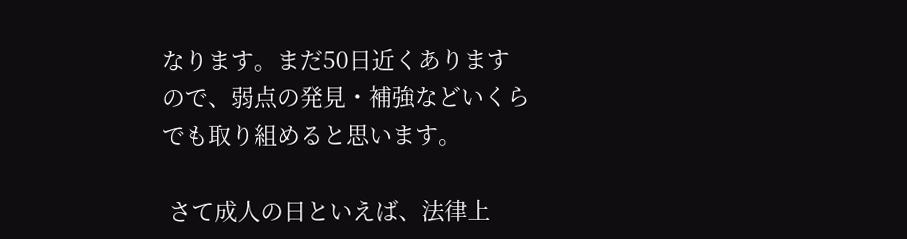なります。まだ50日近くありますので、弱点の発見・補強などいくらでも取り組めると思います。

 さて成人の日といえば、法律上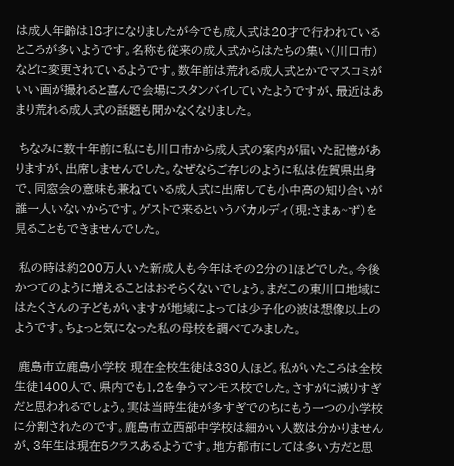は成人年齢は18才になりましたが今でも成人式は20才で行われているところが多いようです。名称も従来の成人式からはたちの集い(川口市)などに変更されているようです。数年前は荒れる成人式とかでマスコミがいい画が撮れると喜んで会場にスタンバイしていたようですが、最近はあまり荒れる成人式の話題も聞かなくなりました。

 ちなみに数十年前に私にも川口市から成人式の案内が届いた記憶がありますが、出席しませんでした。なぜならご存じのように私は佐賀県出身で、同窓会の意味も兼ねている成人式に出席しても小中高の知り合いが誰一人いないからです。ゲストで来るというバカルディ(現:さまぁ~ず)を見ることもできませんでした。

 私の時は約200万人いた新成人も今年はその2分の1ほどでした。今後かつてのように増えることはおそらくないでしょう。まだこの東川口地域にはたくさんの子どもがいますが地域によっては少子化の波は想像以上のようです。ちょっと気になった私の母校を調べてみました。

 鹿島市立鹿島小学校 現在全校生徒は330人ほど。私がいたころは全校生徒1400人で、県内でも1,2を争うマンモス校でした。さすがに減りすぎだと思われるでしょう。実は当時生徒が多すぎでのちにもう一つの小学校に分割されたのです。鹿島市立西部中学校は細かい人数は分かりませんが、3年生は現在5クラスあるようです。地方都市にしては多い方だと思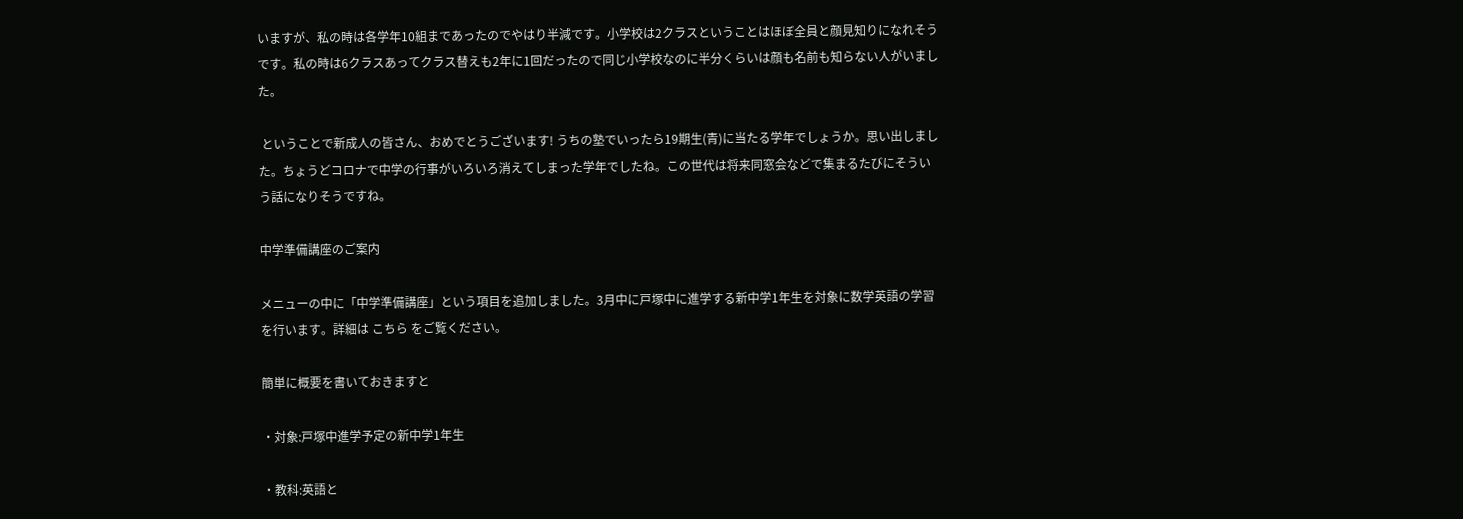いますが、私の時は各学年10組まであったのでやはり半減です。小学校は2クラスということはほぼ全員と顔見知りになれそうです。私の時は6クラスあってクラス替えも2年に1回だったので同じ小学校なのに半分くらいは顔も名前も知らない人がいました。

 ということで新成人の皆さん、おめでとうございます! うちの塾でいったら19期生(青)に当たる学年でしょうか。思い出しました。ちょうどコロナで中学の行事がいろいろ消えてしまった学年でしたね。この世代は将来同窓会などで集まるたびにそういう話になりそうですね。

中学準備講座のご案内

メニューの中に「中学準備講座」という項目を追加しました。3月中に戸塚中に進学する新中学1年生を対象に数学英語の学習を行います。詳細は こちら をご覧ください。

簡単に概要を書いておきますと

・対象:戸塚中進学予定の新中学1年生

・教科:英語と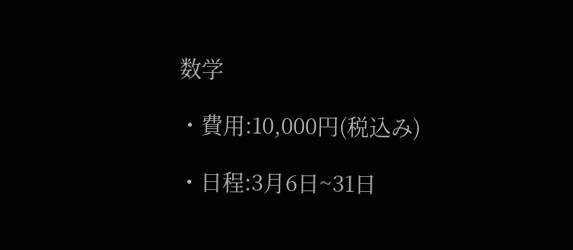数学

・費用:10,000円(税込み)

・日程:3月6日~31日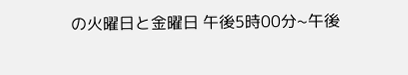の火曜日と金曜日 午後5時00分~午後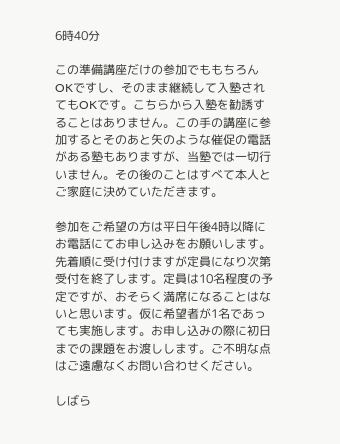6時40分

この準備講座だけの参加でももちろんOKですし、そのまま継続して入塾されてもOKです。こちらから入塾を勧誘することはありません。この手の講座に参加するとそのあと矢のような催促の電話がある塾もありますが、当塾では一切行いません。その後のことはすべて本人とご家庭に決めていただきます。

参加をご希望の方は平日午後4時以降にお電話にてお申し込みをお願いします。先着順に受け付けますが定員になり次第受付を終了します。定員は10名程度の予定ですが、おそらく満席になることはないと思います。仮に希望者が1名であっても実施します。お申し込みの際に初日までの課題をお渡しします。ご不明な点はご遠慮なくお問い合わせください。

しばら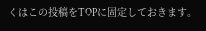くはこの投稿をTOPに固定しておきます。